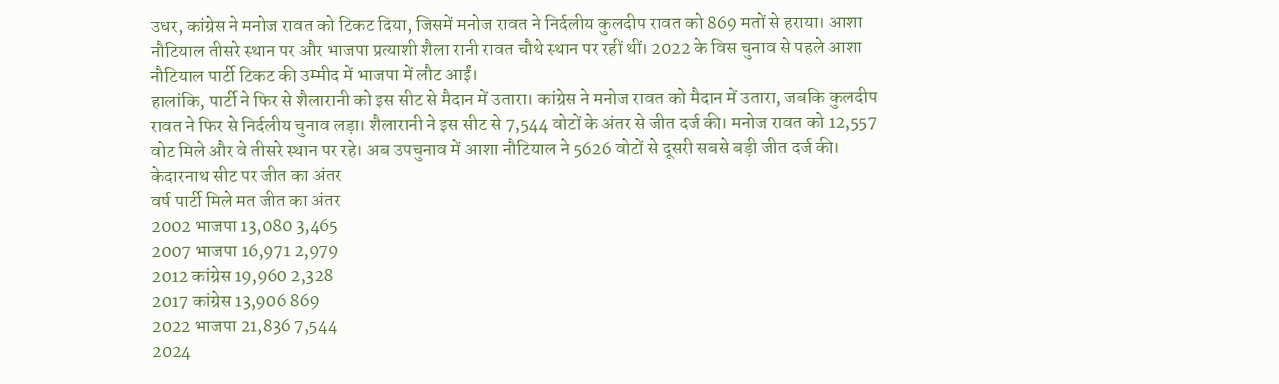उधर, कांग्रेस ने मनोज रावत को टिकट दिया, जिसमें मनोज रावत ने निर्दलीय कुलदीप रावत को 869 मतों से हराया। आशा नौटियाल तीसरे स्थान पर और भाजपा प्रत्याशी शैला रानी रावत चौथे स्थान पर रहीं थीं। 2022 के विस चुनाव से पहले आशा नौटियाल पार्टी टिकट की उम्मीद में भाजपा में लौट आईं।
हालांकि, पार्टी ने फिर से शैलारानी को इस सीट से मैदान में उतारा। कांग्रेस ने मनोज रावत को मैदान में उतारा, जबकि कुलदीप रावत ने फिर से निर्दलीय चुनाव लड़ा। शैलारानी ने इस सीट से 7,544 वोटों के अंतर से जीत दर्ज की। मनोज रावत को 12,557 वोट मिले और वे तीसरे स्थान पर रहे। अब उपचुनाव में आशा नौटियाल ने 5626 वोटों से दूसरी सबसे बड़ी जीत दर्ज की।
केदारनाथ सीट पर जीत का अंतर
वर्ष पार्टी मिले मत जीत का अंतर
2002 भाजपा 13,080 3,465
2007 भाजपा 16,971 2,979
2012 कांग्रेस 19,960 2,328
2017 कांग्रेस 13,906 869
2022 भाजपा 21,836 7,544
2024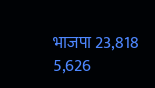भाजपा 23,818 5,626